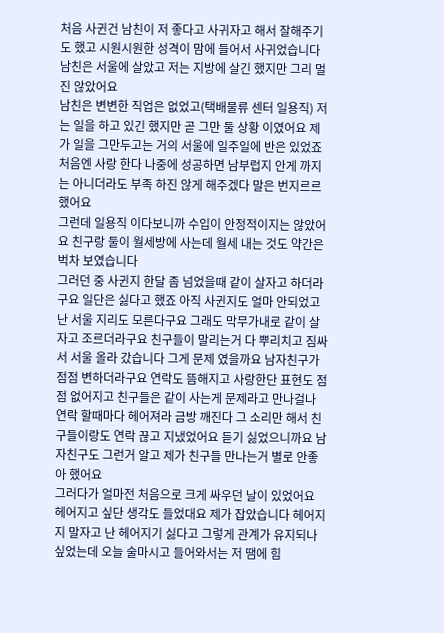처음 사귄건 남친이 저 좋다고 사귀자고 해서 잘해주기도 했고 시원시원한 성격이 맘에 들어서 사귀었습니다 남친은 서울에 살았고 저는 지방에 살긴 했지만 그리 멀진 않았어요
남친은 변변한 직업은 없었고(택배물류 센터 일용직) 저는 일을 하고 있긴 했지만 곧 그만 둘 상황 이였어요 제가 일을 그만두고는 거의 서울에 일주일에 반은 있었죠
처음엔 사랑 한다 나중에 성공하면 남부럽지 안게 까지는 아니더라도 부족 하진 않게 해주겠다 말은 번지르르 했어요
그런데 일용직 이다보니까 수입이 안정적이지는 않았어요 친구랑 둘이 월세방에 사는데 월세 내는 것도 약간은 벅차 보였습니다
그러던 중 사귄지 한달 좀 넘었을때 같이 살자고 하더라구요 일단은 싫다고 했죠 아직 사귄지도 얼마 안되었고 난 서울 지리도 모른다구요 그래도 막무가내로 같이 살자고 조르더라구요 친구들이 말리는거 다 뿌리치고 짐싸서 서울 올라 갔습니다 그게 문제 였을까요 남자친구가 점점 변하더라구요 연락도 뜸해지고 사랑한단 표현도 점점 없어지고 친구들은 같이 사는게 문제라고 만나걸나 연락 할때마다 헤어져라 금방 깨진다 그 소리만 해서 친구들이랑도 연락 끊고 지냈었어요 듣기 싫었으니까요 남자친구도 그런거 알고 제가 친구들 만나는거 별로 안좋아 했어요
그러다가 얼마전 처음으로 크게 싸우던 날이 있었어요 헤어지고 싶단 생각도 들었대요 제가 잡았습니다 헤어지지 말자고 난 헤어지기 싫다고 그렇게 관계가 유지되나 싶었는데 오늘 술마시고 들어와서는 저 땜에 힘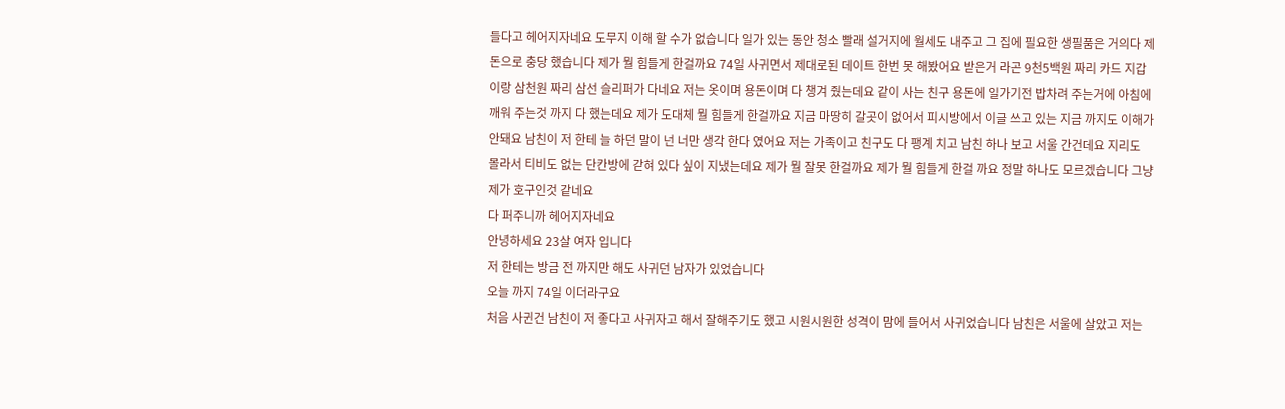들다고 헤어지자네요 도무지 이해 할 수가 없습니다 일가 있는 동안 청소 빨래 설거지에 월세도 내주고 그 집에 필요한 생필품은 거의다 제 돈으로 충당 했습니다 제가 뭘 힘들게 한걸까요 74일 사귀면서 제대로된 데이트 한번 못 해봤어요 받은거 라곤 9천5백원 짜리 카드 지갑이랑 삼천원 짜리 삼선 슬리퍼가 다네요 저는 옷이며 용돈이며 다 챙겨 줬는데요 같이 사는 친구 용돈에 일가기전 밥차려 주는거에 아침에 깨워 주는것 까지 다 했는데요 제가 도대체 뭘 힘들게 한걸까요 지금 마땅히 갈곳이 없어서 피시방에서 이글 쓰고 있는 지금 까지도 이해가 안돼요 남친이 저 한테 늘 하던 말이 넌 너만 생각 한다 였어요 저는 가족이고 친구도 다 팽계 치고 남친 하나 보고 서울 간건데요 지리도 몰라서 티비도 없는 단칸방에 갇혀 있다 싶이 지냈는데요 제가 뭘 잘못 한걸까요 제가 뭘 힘들게 한걸 까요 정말 하나도 모르겠습니다 그냥 제가 호구인것 같네요
다 퍼주니까 헤어지자네요
안녕하세요 23살 여자 입니다
저 한테는 방금 전 까지만 해도 사귀던 남자가 있었습니다
오늘 까지 74일 이더라구요
처음 사귄건 남친이 저 좋다고 사귀자고 해서 잘해주기도 했고 시원시원한 성격이 맘에 들어서 사귀었습니다 남친은 서울에 살았고 저는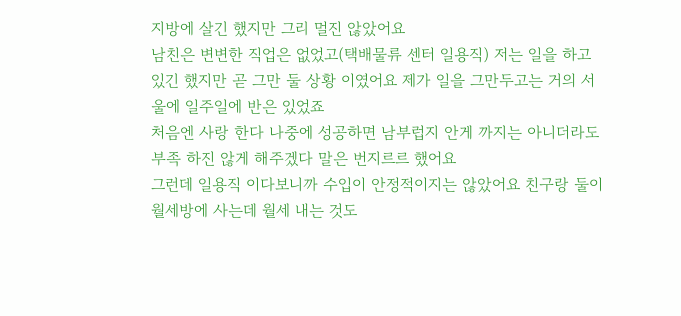지방에 살긴 했지만 그리 멀진 않았어요
남친은 변변한 직업은 없었고(택배물류 센터 일용직) 저는 일을 하고 있긴 했지만 곧 그만 둘 상황 이였어요 제가 일을 그만두고는 거의 서울에 일주일에 반은 있었죠
처음엔 사랑 한다 나중에 성공하면 남부럽지 안게 까지는 아니더라도 부족 하진 않게 해주겠다 말은 번지르르 했어요
그런데 일용직 이다보니까 수입이 안정적이지는 않았어요 친구랑 둘이 월세방에 사는데 월세 내는 것도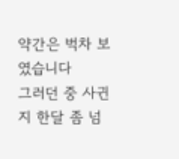약간은 벅차 보였습니다
그러던 중 사귄지 한달 좀 넘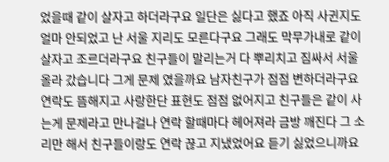었을때 같이 살자고 하더라구요 일단은 싫다고 했죠 아직 사귄지도 얼마 안되었고 난 서울 지리도 모른다구요 그래도 막무가내로 같이 살자고 조르더라구요 친구들이 말리는거 다 뿌리치고 짐싸서 서울 올라 갔습니다 그게 문제 였을까요 남자친구가 점점 변하더라구요 연락도 뜸해지고 사랑한단 표현도 점점 없어지고 친구들은 같이 사는게 문제라고 만나걸나 연락 할때마다 헤어져라 금방 깨진다 그 소리만 해서 친구들이랑도 연락 끊고 지냈었어요 듣기 싫었으니까요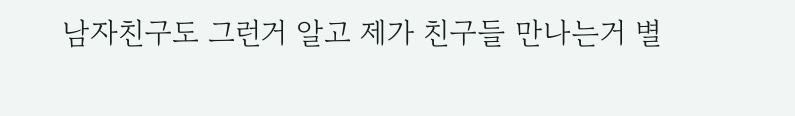남자친구도 그런거 알고 제가 친구들 만나는거 별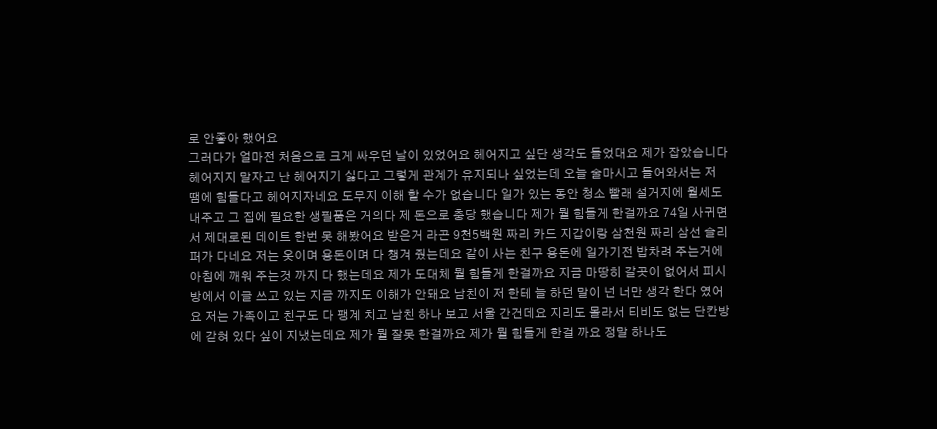로 안좋아 했어요
그러다가 얼마전 처음으로 크게 싸우던 날이 있었어요 헤어지고 싶단 생각도 들었대요 제가 잡았습니다 헤어지지 말자고 난 헤어지기 싫다고 그렇게 관계가 유지되나 싶었는데 오늘 술마시고 들어와서는 저 땜에 힘들다고 헤어지자네요 도무지 이해 할 수가 없습니다 일가 있는 동안 청소 빨래 설거지에 월세도 내주고 그 집에 필요한 생필품은 거의다 제 돈으로 충당 했습니다 제가 뭘 힘들게 한걸까요 74일 사귀면서 제대로된 데이트 한번 못 해봤어요 받은거 라곤 9천5백원 짜리 카드 지갑이랑 삼천원 짜리 삼선 슬리퍼가 다네요 저는 옷이며 용돈이며 다 챙겨 줬는데요 같이 사는 친구 용돈에 일가기전 밥차려 주는거에 아침에 깨워 주는것 까지 다 했는데요 제가 도대체 뭘 힘들게 한걸까요 지금 마땅히 갈곳이 없어서 피시방에서 이글 쓰고 있는 지금 까지도 이해가 안돼요 남친이 저 한테 늘 하던 말이 넌 너만 생각 한다 였어요 저는 가족이고 친구도 다 팽계 치고 남친 하나 보고 서울 간건데요 지리도 몰라서 티비도 없는 단칸방에 갇혀 있다 싶이 지냈는데요 제가 뭘 잘못 한걸까요 제가 뭘 힘들게 한걸 까요 정말 하나도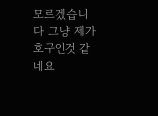모르겠습니다 그냥 제가 호구인것 같네요